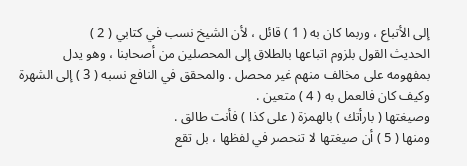إلى الأتباع ، وربما كان به ( 1 ) قائل ، لأن الشيخ نسب في كتابي ( 2 )
الحديث القول بلزوم اتباعها بالطلاق إلى المحصلين من أصحابنا ، وهو يدل
بمفهومه على مخالف منهم غير محصل . والمحقق في النافع نسبه ( 3 ) إلى الشهرة
وكيف كان فالعمل به ( 4 ) متعين .
وصيغتها ( بارأتك ) بالهمزة ( على كذا ) فأنت طالق .
ومنها ( 5 ) أن صيغتها لا تنحصر في لفظها ، بل تقع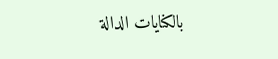بالكنايات الدالة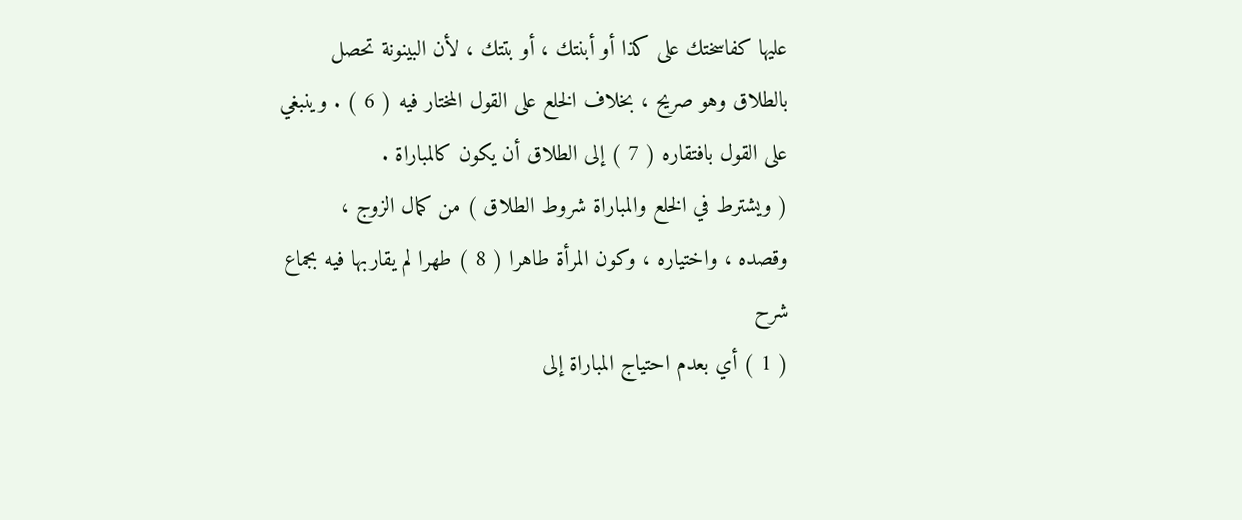عليها كفاسختك على كذا أو أبنتك ، أو بتتك ، لأن البينونة تحصل
بالطلاق وهو صريح ، بخلاف الخلع على القول المختار فيه ( 6 ) . وينبغي
على القول بافتقاره ( 7 ) إلى الطلاق أن يكون كالمباراة .
( ويشترط في الخلع والمباراة شروط الطلاق ) من كمال الزوج ،
وقصده ، واختياره ، وكون المرأة طاهرا ( 8 ) طهرا لم يقاربها فيه بجماع
شرح
( 1 ) أي بعدم احتياج المباراة إلى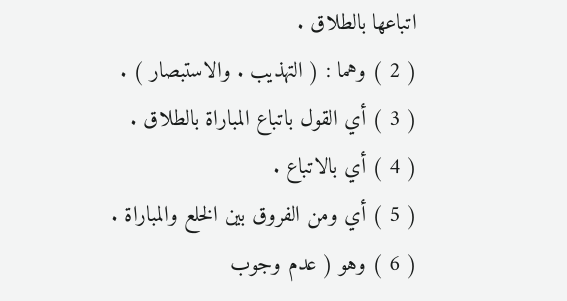اتباعها بالطلاق .
( 2 ) وهما : ( التهذيب . والاستبصار ) .
( 3 ) أي القول باتباع المباراة بالطلاق .
( 4 ) أي بالاتباع .
( 5 ) أي ومن الفروق بين الخلع والمباراة .
( 6 ) وهو ( عدم وجوب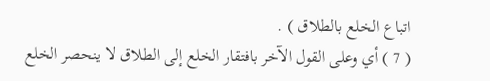اتباع الخلع بالطلاق ) .
( 7 ) أي وعلى القول الآخر بافتقار الخلع إلى الطلاق لا ينحصر الخلع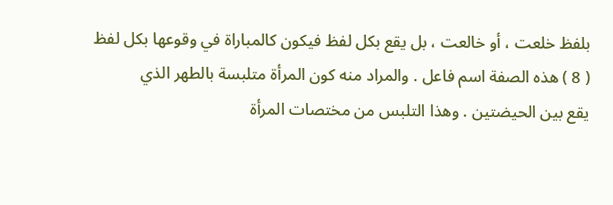بلفظ خلعت ، أو خالعت ، بل يقع بكل لفظ فيكون كالمباراة في وقوعها بكل لفظ
( 8 ) هذه الصفة اسم فاعل . والمراد منه كون المرأة متلبسة بالطهر الذي
يقع بين الحيضتين . وهذا التلبس من مختصات المرأة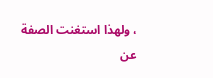، ولهذا استغنت الصفة
عن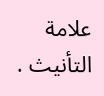علامة التأنيث .